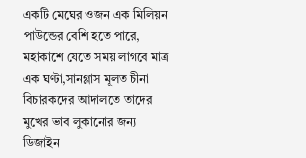একটি মেঘের ওজন এক মিলিয়ন পাউন্ডের বেশি হতে পারে, মহাকাশে যেতে সময় লাগবে মাত্র এক ঘণ্টা,সানগ্লাস মূলত চীনা বিচারকদের আদালতে তাদের মুখের ভাব লুকানোর জন্য ডিজাইন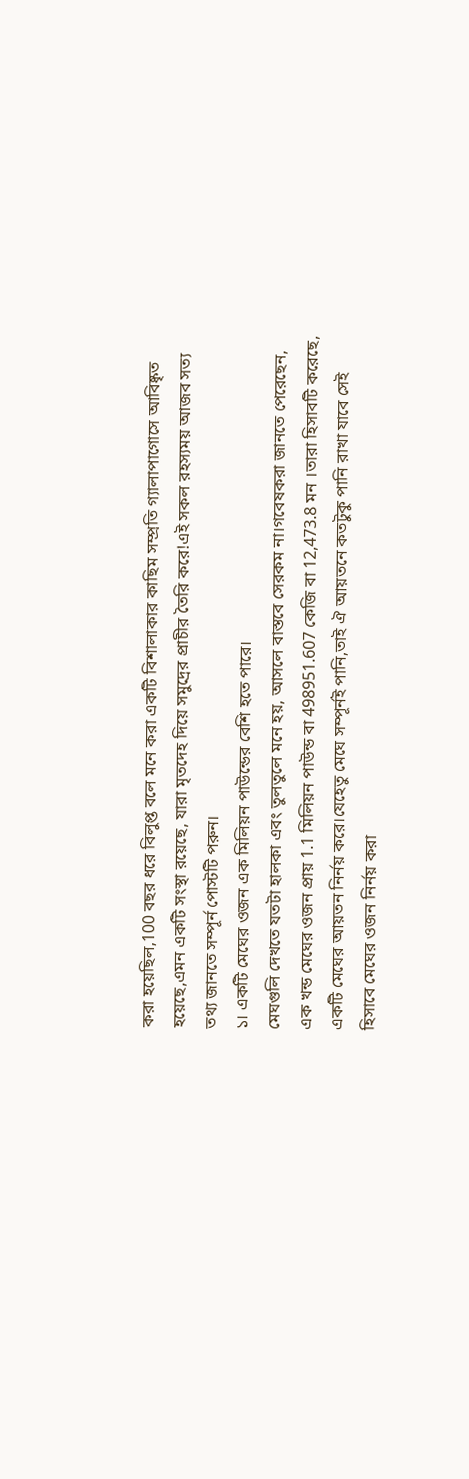করা হয়েছিল,100 বছর ধরে বিলুপ্ত বলে মনে করা একটি বিশালাকার কাছিম সম্প্রতি গ্যালাপাগোসে আবিষ্কৃত হয়েছে,এমন একটি সংস্থা রয়েছে, যারা মৃতদেহ দিয়ে সমুদ্রের প্রাচীর তৈরি করে!এই সকল রহস্যময় আজব সত্য তথ্য জানতে সম্পূর্ন পোস্টটি পরুন।
১। একটি মেঘের ওজন এক মিলিয়ন পাউন্ডের বেশি হতে পারে।
মেঘগুলি দেখতে যতটা হালকা এবং তুলতুলে মনে হয়, আসলে বাস্তবে সেরকম না।গবেষকরা জানতে পেরেছেন, এক খন্ড মেঘের ওজন প্রায় 1.1 মিলিয়ন পাউন্ড বা 498951.607 কেজি বা 12,473.8 মন ।তারা হিসাবটি করেছে, একটি মেঘের আয়তন নির্নয় করে।যেহেতু মেঘে সম্পূর্নই পানি,তাই ঐ আয়তনে কতটুকু পানি রাখা যাবে সেই হিসাবে মেঘের ওজন নির্নয় করা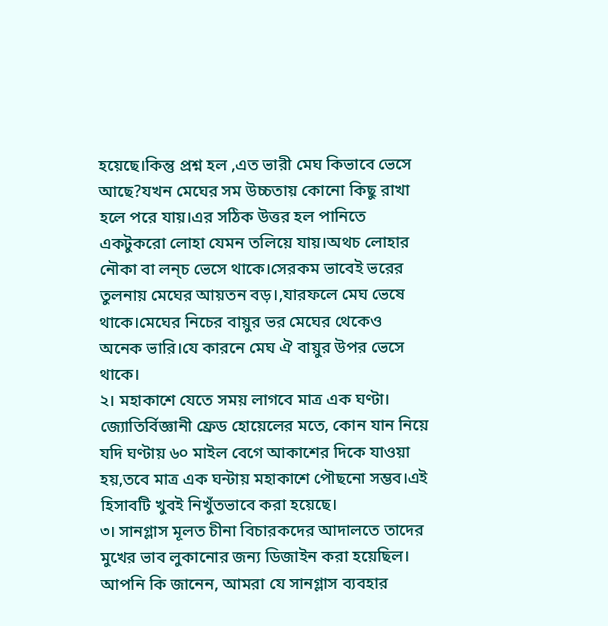হয়েছে।কিন্তু প্রশ্ন হল ,এত ভারী মেঘ কিভাবে ভেসে আছে?যখন মেঘের সম উচ্চতায় কোনো কিছু রাখা হলে পরে যায়।এর সঠিক উত্তর হল পানিতে একটুকরো লোহা যেমন তলিয়ে যায়।অথচ লোহার নৌকা বা লন্চ ভেসে থাকে।সেরকম ভাবেই ভরের তুলনায় মেঘের আয়তন বড়।,যারফলে মেঘ ভেষে থাকে।মেঘের নিচের বায়ুর ভর মেঘের থেকেও অনেক ভারি।যে কারনে মেঘ ঐ বায়ুর উপর ভেসে থাকে।
২। মহাকাশে যেতে সময় লাগবে মাত্র এক ঘণ্টা।
জ্যোতির্বিজ্ঞানী ফ্রেড হোয়েলের মতে, কোন যান নিয়ে যদি ঘণ্টায় ৬০ মাইল বেগে আকাশের দিকে যাওয়া হয়,তবে মাত্র এক ঘন্টায় মহাকাশে পৌছনো সম্ভব।এই হিসাবটি খুবই নিখুঁতভাবে করা হয়েছে।
৩। সানগ্লাস মূলত চীনা বিচারকদের আদালতে তাদের মুখের ভাব লুকানোর জন্য ডিজাইন করা হয়েছিল।
আপনি কি জানেন, আমরা যে সানগ্লাস ব্যবহার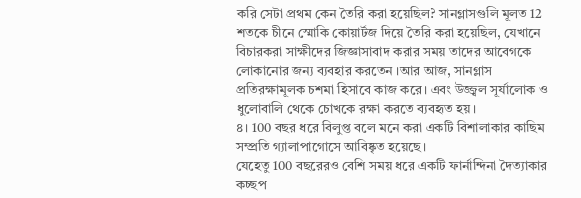করি সেটা প্রথম কেন তৈরি করা হয়েছিল? সানগ্লাসগুলি মূলত 12 শতকে চীনে স্মোকি কোয়ার্টজ দিয়ে তৈরি করা হয়েছিল, যেখানে বিচারকরা সাক্ষীদের জিজ্ঞাসাবাদ করার সময় তাদের আবেগকে লোকানোর জন্য ব্যবহার করতেন ।আর আজ, সানগ্লাস প্রতিরক্ষামূলক চশমা হিসাবে কাজ করে। এবং উজ্জ্বল সূর্যালোক ও ধুলোবালি থেকে চোখকে রক্ষা করতে ব্যবহৃত হয়।
৪। 100 বছর ধরে বিলুপ্ত বলে মনে করা একটি বিশালাকার কাছিম সম্প্রতি গ্যালাপাগোসে আবিষ্কৃত হয়েছে।
যেহেতু 100 বছরেরও বেশি সময় ধরে একটি ফার্নান্দিনা দৈত্যাকার কচ্ছপ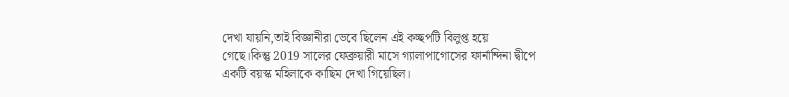দেখা যায়নি,তাই বিজ্ঞানীরা ভেবে ছিলেন এই কচ্ছপটি বিলুপ্ত হয়ে গেছে।কিন্তু 2019 সালের ফেব্রুয়ারী মাসে গ্যালাপাগোসের ফার্নান্দিনা দ্বীপে একটি বয়স্ক মহিলাকে কাছিম দেখা গিয়েছিল।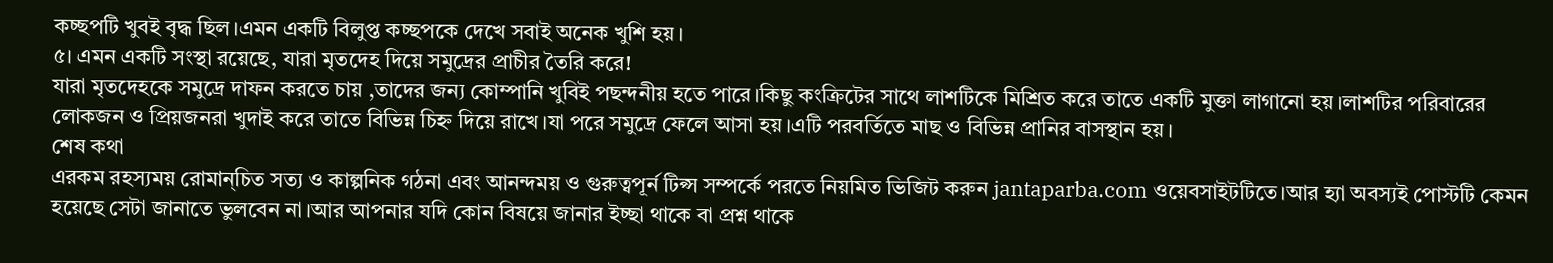কচ্ছপটি খুবই বৃদ্ধ ছিল।এমন একটি বিলুপ্ত কচ্ছপকে দেখে সবাই অনেক খুশি হয়।
৫। এমন একটি সংস্থা রয়েছে, যারা মৃতদেহ দিয়ে সমুদ্রের প্রাচীর তৈরি করে!
যারা মৃতদেহকে সমুদ্রে দাফন করতে চায় ,তাদের জন্য কোম্পানি খুবিই পছন্দনীয় হতে পারে।কিছু কংক্রিটের সাথে লাশটিকে মিশ্রিত করে তাতে একটি মুক্তা লাগানো হয়।লাশটির পরিবারের লোকজন ও প্রিয়জনরা খুদাই করে তাতে বিভিন্ন চিহ্ন দিয়ে রাখে।যা পরে সমুদ্রে ফেলে আসা হয়।এটি পরবর্তিতে মাছ ও বিভিন্ন প্রানির বাসস্থান হয়।
শেষ কথা
এরকম রহস্যময় রোমান্চিত সত্য ও কাল্পনিক গঠনা এবং আনন্দময় ও গুরুত্বপূর্ন টিপ্স সম্পর্কে পরতে নিয়মিত ভিজিট করুন jantaparba.com ওয়েবসাইটটিতে।আর হ্যা অবস্যই পোস্টটি কেমন হয়েছে সেটা জানাতে ভুলবেন না।আর আপনার যদি কোন বিষয়ে জানার ইচ্ছা থাকে বা প্রশ্ন থাকে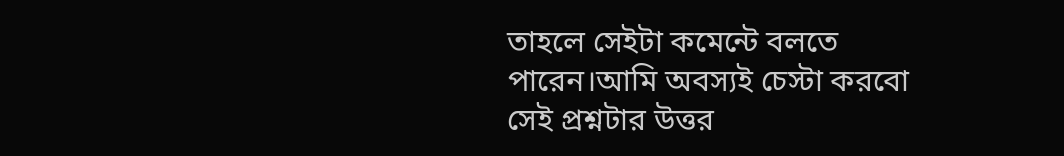তাহলে সেইটা কমেন্টে বলতে পারেন।আমি অবস্যই চেস্টা করবো সেই প্রশ্নটার উত্তর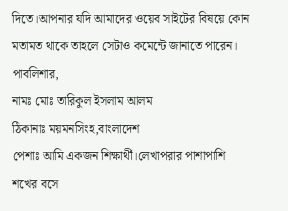দিতে।আপনার যদি আমাদের ওয়েব সাইটের বিষয়ে কোন মতামত থাকে তাহলে সেটাও কমেন্টে জানাতে পারেন।
পাবলিশার,
নামঃ মোঃ তারিকুল ইসলাম আলম
ঠিকানাঃ ময়মনসিংহ,বাংলাদেশ
পেশাঃ আমি একজন শিক্ষার্থী।লেখাপরার পাশাপাশি শখের বসে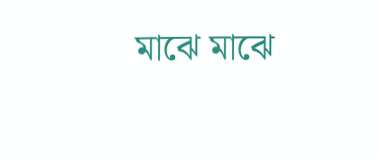মাঝে মাঝে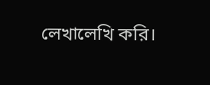লেখালেখি করি।